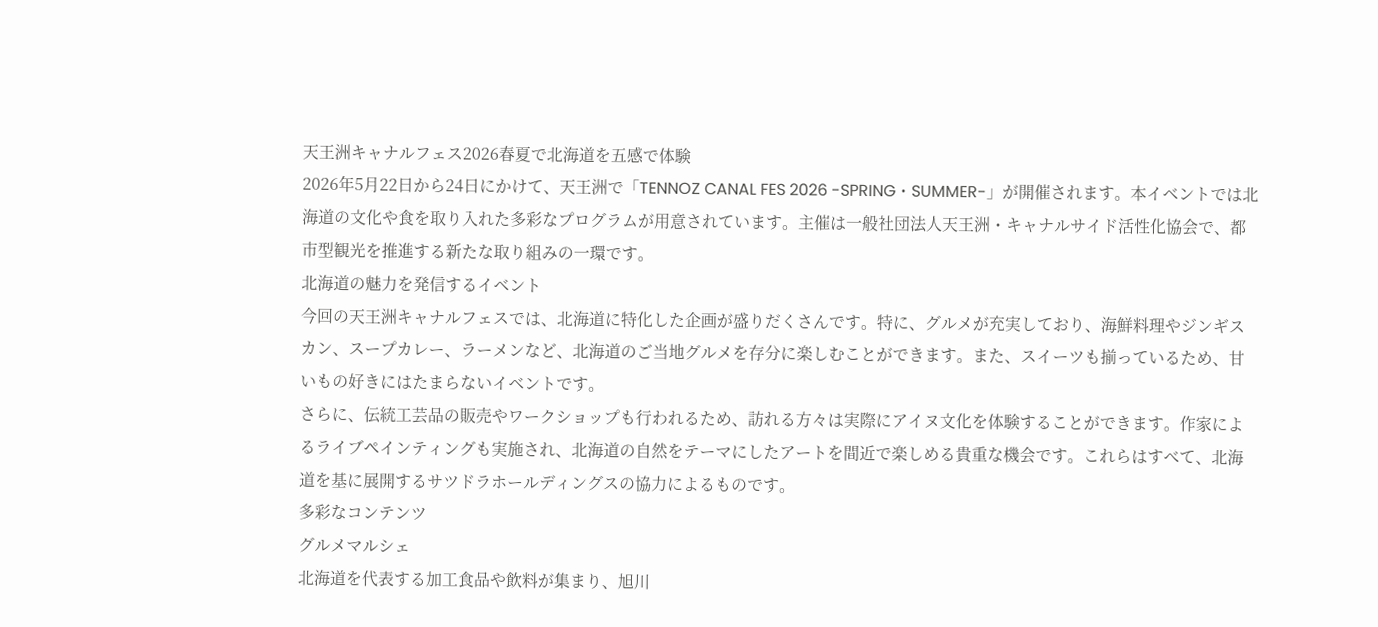天王洲キャナルフェス2026春夏で北海道を五感で体験
2026年5月22日から24日にかけて、天王洲で「TENNOZ CANAL FES 2026 -SPRING・SUMMER-」が開催されます。本イベントでは北海道の文化や食を取り入れた多彩なプログラムが用意されています。主催は一般社団法人天王洲・キャナルサイド活性化協会で、都市型観光を推進する新たな取り組みの一環です。
北海道の魅力を発信するイベント
今回の天王洲キャナルフェスでは、北海道に特化した企画が盛りだくさんです。特に、グルメが充実しており、海鮮料理やジンギスカン、スープカレー、ラーメンなど、北海道のご当地グルメを存分に楽しむことができます。また、スイーツも揃っているため、甘いもの好きにはたまらないイベントです。
さらに、伝統工芸品の販売やワークショップも行われるため、訪れる方々は実際にアイヌ文化を体験することができます。作家によるライブペインティングも実施され、北海道の自然をテーマにしたアートを間近で楽しめる貴重な機会です。これらはすべて、北海道を基に展開するサツドラホールディングスの協力によるものです。
多彩なコンテンツ
グルメマルシェ
北海道を代表する加工食品や飲料が集まり、旭川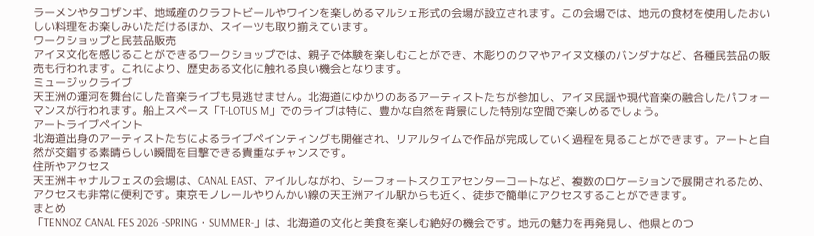ラーメンやタコザンギ、地域産のクラフトビールやワインを楽しめるマルシェ形式の会場が設立されます。この会場では、地元の食材を使用したおいしい料理をお楽しみいただけるほか、スイーツも取り揃えています。
ワークショップと民芸品販売
アイヌ文化を感じることができるワークショップでは、親子で体験を楽しむことができ、木彫りのクマやアイヌ文様のバンダナなど、各種民芸品の販売も行われます。これにより、歴史ある文化に触れる良い機会となります。
ミュージックライブ
天王洲の運河を舞台にした音楽ライブも見逃せません。北海道にゆかりのあるアーティストたちが参加し、アイヌ民謡や現代音楽の融合したパフォーマンスが行われます。船上スペース「T-LOTUS M」でのライブは特に、豊かな自然を背景にした特別な空間で楽しめるでしょう。
アートライブペイント
北海道出身のアーティストたちによるライブペインティングも開催され、リアルタイムで作品が完成していく過程を見ることができます。アートと自然が交錯する素晴らしい瞬間を目撃できる貴重なチャンスです。
住所やアクセス
天王洲キャナルフェスの会場は、CANAL EAST、アイルしながわ、シーフォートスクエアセンターコートなど、複数のロケーションで展開されるため、アクセスも非常に便利です。東京モノレールやりんかい線の天王洲アイル駅からも近く、徒歩で簡単にアクセスすることができます。
まとめ
「TENNOZ CANAL FES 2026 -SPRING・SUMMER-」は、北海道の文化と美食を楽しむ絶好の機会です。地元の魅力を再発見し、他県とのつ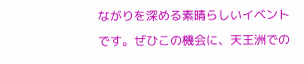ながりを深める素晴らしいイベントです。ぜひこの機会に、天王洲での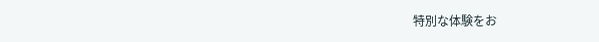特別な体験をお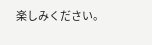楽しみください。